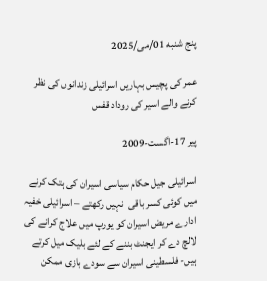پنج شنبه 01/می/2025

عمر کی پچیس بہاریں اسرائیلی زندانوں کی نظر کرنے والے اسیر کی روداد قفس

پیر 17-اگست-2009

اسرائیلی جیل حکام سیاسی اسیران کی ہتک کرنے میں کوئی کسر باقی  نہیں رکھتے – اسرائیلی خفیہ ادارے مریض اسیران کو یورپ میں علاج کرانے کی لالچ دے کر ایجنٹ بننے کے لئے بلیک میل کرتے ہیں- فلسطینی اسیران سے سودے بازی ممکن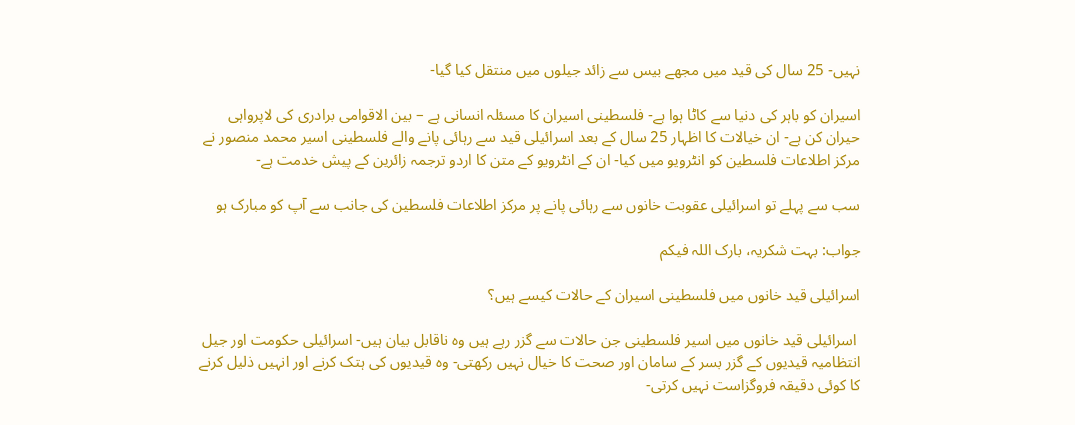نہیں- 25 سال کی قید میں مجھے بیس سے زائد جیلوں میں منتقل کیا گیا-

اسیران کو باہر کی دنیا سے کاٹا ہوا ہے- فلسطینی اسیران کا مسئلہ انسانی ہے – بین الاقوامی برادری کی لاپرواہی حیران کن ہے- ان خیالات کا اظہار 25 سال کے بعد اسرائیلی قید سے رہائی پانے والے فلسطینی اسیر محمد منصور نے مرکز اطلاعات فلسطین کو انٹرویو میں کیا- ان کے انٹرویو کے متن کا اردو ترجمہ زائرین کے پیش خدمت ہے-

سب سے پہلے تو اسرائیلی عقوبت خانوں سے رہائی پانے پر مرکز اطلاعات فلسطین کی جانب سے آپ کو مبارک ہو

جواب: بہت شکریہ، بارک اللہ فیکم

اسرائیلی قید خانوں میں فلسطینی اسیران کے حالات کیسے ہیں؟

 اسرائیلی قید خانوں میں اسیر فلسطینی جن حالات سے گزر رہے ہیں وہ ناقابل بیان ہیں- اسرائیلی حکومت اور جیل انتظامیہ قیدیوں کے گزر بسر کے سامان اور صحت کا خیال نہیں رکھتی- وہ قیدیوں کی ہتک کرنے اور انہیں ذلیل کرنے کا کوئی دقیقہ فروگزاست نہیں کرتی-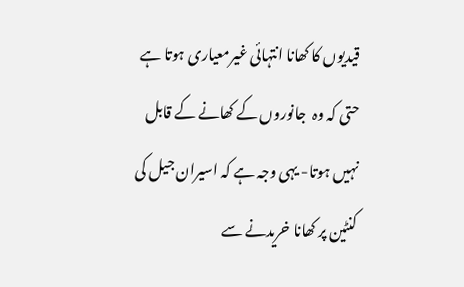قیدیوں کا کھانا انتہائی غیرمعیاری ہوتا ہے حتی کہ وہ  جانوروں کے کھانے کے قابل نہیں ہوتا- یہی وجہ ہے کہ اسیران جیل کی کنٹین پر کھانا خریدنے سے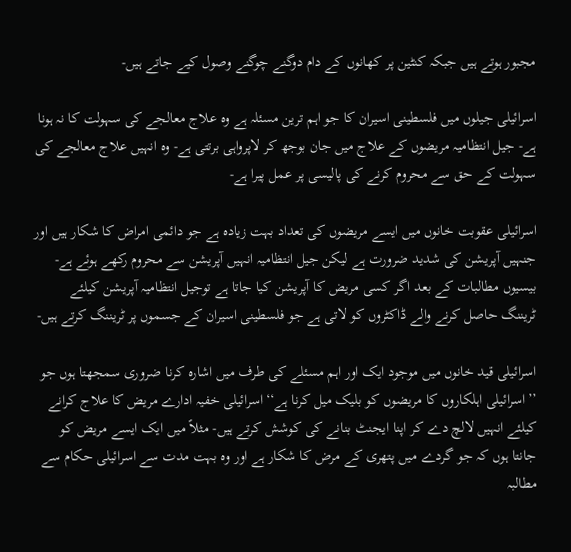مجبور ہوتے ہیں جبکہ کنٹین پر کھانوں کے دام دوگنے چوگنے وصول کیے جاتے ہیں-

اسرائیلی جیلوں میں فلسطینی اسیران کا جو اہم ترین مسئلہ ہے وہ علاج معالجے کی سہولت کا نہ ہونا ہے- جیل انتظامیہ مریضوں کے علاج میں جان بوجھ کر لاپرواہی برتتی ہے- وہ انہیں علاج معالجے کی سہولت کے حق سے محروم کرنے کی پالیسی پر عمل پیرا ہے-

اسرائیلی عقوبت خانوں میں ایسے مریضوں کی تعداد بہت زیادہ ہے جو دائمی امراض کا شکار ہیں اور جنہیں آپریشن کی شدید ضرورت ہے لیکن جیل انتظامیہ انہیں آپریشن سے محروم رکھے ہوئے ہے- بیسیوں مطالبات کے بعد اگر کسی مریض کا آپریشن کیا جاتا ہے توجیل انتظامیہ آپریشن کیلئے ٹریننگ حاصل کرنے والے ڈاکٹروں کو لاتی ہے جو فلسطینی اسیران کے جسموں پر ٹریننگ کرتے ہیں-

اسرائیلی قید خانوں میں موجود ایک اور اہم مسئلے کی طرف میں اشارہ کرنا ضروری سمجھتا ہوں جو ’’اسرائیلی اہلکاروں کا مریضوں کو بلیک میل کرنا ہے‘‘اسرائیلی خفیہ ادارے مریض کا علاج کرانے کیلئے انہیں لالچ دے کر اپنا ایجنٹ بنانے کی کوشش کرتے ہیں- مثلاً میں ایک ایسے مریض کو جانتا ہوں کہ جو گردے میں پتھری کے مرض کا شکار ہے اور وہ بہت مدت سے اسرائیلی حکام سے مطالبہ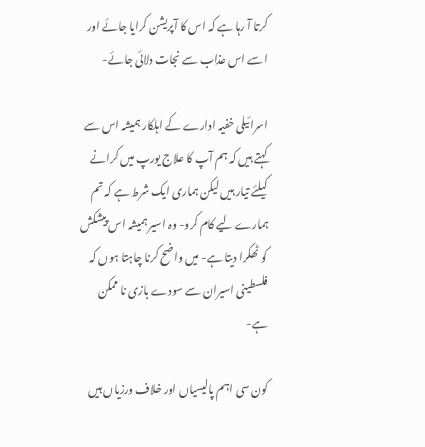کرتا آ رہا ہے کہ اس کا آپریشن کرایا جائے اور اسے اس عذاب سے نجات دلائی جائے-

اسرائیلی خفیہ ادارے کے اہلکار ہمیشہ اس سے کہتے ہیں کہ ہم آپ کا علاج یورپ میں کرانے کیلئے تیار ہیں لیکن ہماری ایک شرط ہے کہ تم ہمارے لیے کام کرو- وہ اسیر ہمیشہ اس پیشکش کو ٹھکرا دیتا ہے- میں واضح کرنا چاہتا ہوں کہ فلسطینی اسیران سے سودے بازی نا ممکن ہے-

کون سی اہم پالیسیاں اور خلاف ورزیاں ہیں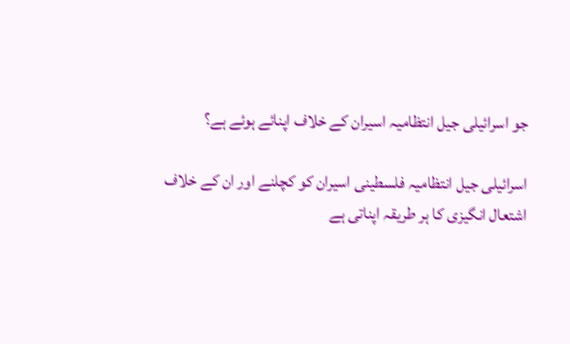جو اسرائیلی جیل انتظامیہ اسیران کے خلاف اپنائے ہوئے ہے؟

اسرائیلی جیل انتظامیہ فلسطینی اسیران کو کچلنے اور ان کے خلاف اشتعال انگیزی کا ہر طریقہ اپناتی ہے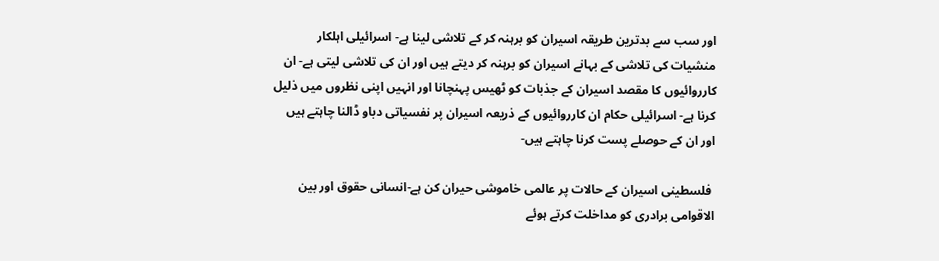اور سب سے بدترین طریقہ اسیران کو برہنہ کر کے تلاشی لینا ہے- اسرائیلی اہلکار منشیات کی تلاشی کے بہانے اسیران کو برہنہ کر دیتے ہیں اور ان کی تلاشی لیتی ہے- ان کارروائیوں کا مقصد اسیران کے جذبات کو ٹھیس پہنچانا اور انہیں اپنی نظروں میں ذلیل کرنا ہے- اسرائیلی حکام ان کارروائیوں کے ذریعہ اسیران پر نفسیاتی دباو ڈالنا چاہتے ہیں اور ان کے حوصلے پست کرنا چاہتے ہیں-

 فلسطینی اسیران کے حالات پر عالمی خاموشی حیران کن ہے-انسانی حقوق اور بین الاقوامی برادری کو مداخلت کرتے ہوئے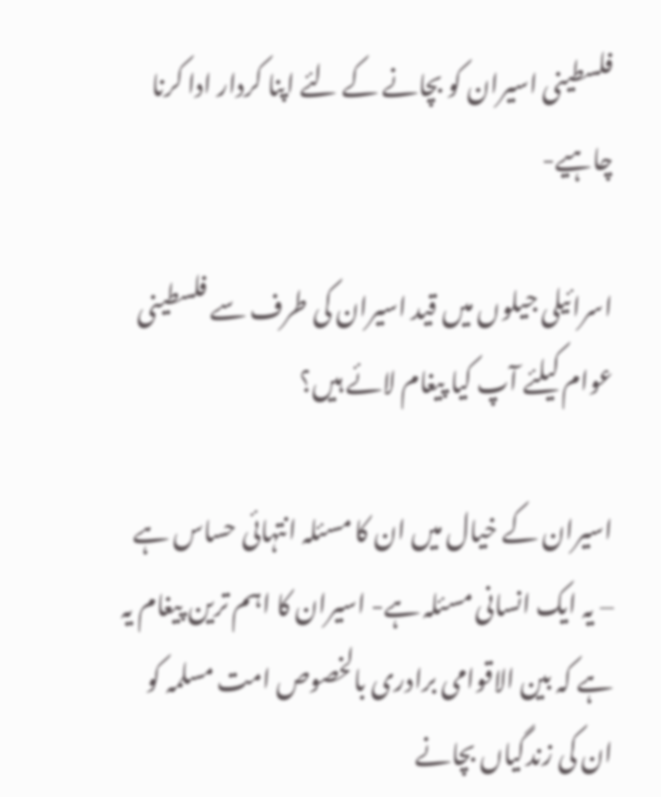فلسطینی اسیران کو بچانے کے لئے اپنا کردار ادا کرنا چاہیے-

اسرائیلی جیلوں میں قید اسیران کی طرف سے فلسطینی عوام کیلئے آپ کیا پیغام لائے ہیں؟

اسیران کے خیال میں ان کا مسئلہ انتہائی حساس ہے – یہ ایک انسانی مسئلہ ہے- اسیران کا اہم ترین پیغام یہ ہے کہ بین الاقوامی برادری بالخصوص امت مسلمہ کو ان کی زندگیاں بچانے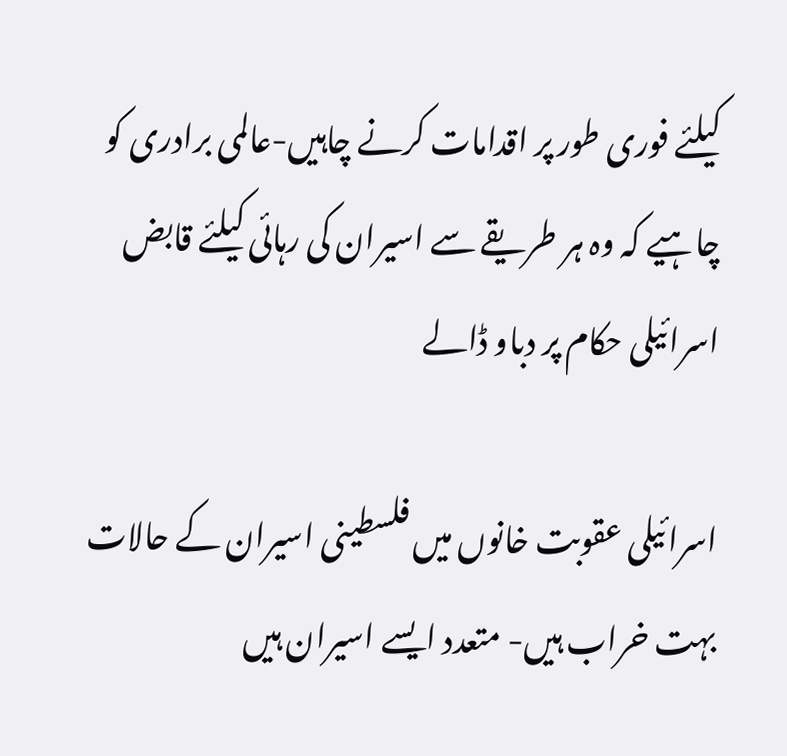کیلئے فوری طور پر اقدامات کرنے چاہیں-عالمی برادری کو چاہیے کہ وہ ہر طریقے سے اسیران کی رہائی کیلئے قابض اسرائیلی حکام پر دباو ڈالے

اسرائیلی عقوبت خانوں میں فلسطینی اسیران کے حالات بہت خراب ہیں- متعدد ایسے اسیران ہیں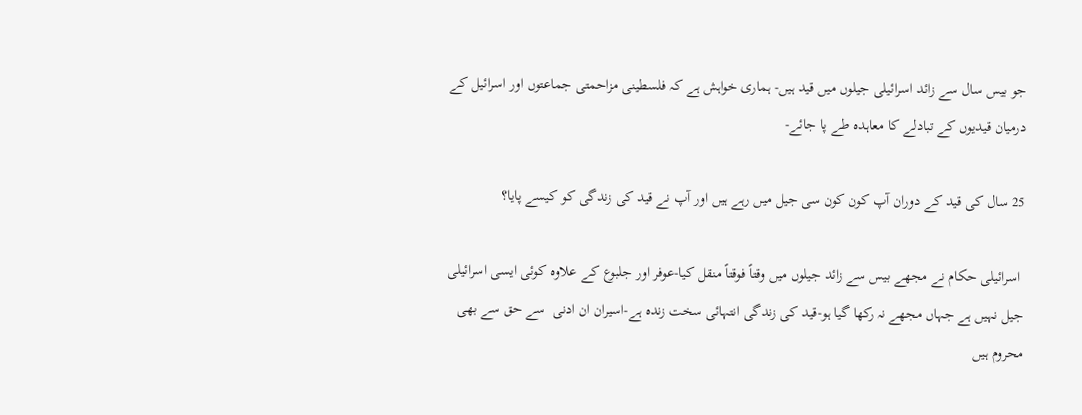جو بیس سال سے زائد اسرائیلی جیلوں میں قید ہیں- ہماری خواہش ہے کہ فلسطینی مزاحمتی جماعتوں اور اسرائیل کے درمیان قیدیوں کے تبادلے کا معاہدہ طے پا جائے-

25 سال کی قید کے دوران آپ کون کون سی جیل میں رہے ہیں اور آپ نے قید کی زندگی کو کیسے پایا؟

 اسرائیلی حکام نے مجھے بیس سے زائد جیلوں میں وقتاً فوقتاً منقل کیا-عوفر اور جلبوع کے علاوہ کوئی ایسی اسرائیلی جیل نہیں ہے جہاں مجھے نہ رکھا گیا ہو-قید کی زندگی انتہائی سخت زندہ ہے-اسیران ان ادنی  سے حق سے بھی محروم ہیں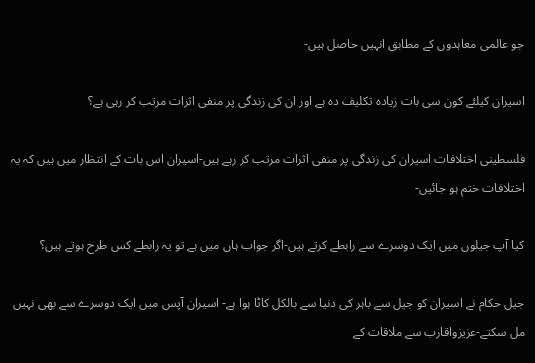جو عالمی معاہدوں کے مطابق انہیں حاصل ہیں-

اسیران کیلئے کون سی بات زیادہ تکلیف دہ ہے اور ان کی زندگی پر منفی اثرات مرتب کر رہی ہے؟

فلسطینی اختلافات اسیران کی زندگی پر منفی اثرات مرتب کر رہے ہیں-اسیران اس بات کے انتظار میں ہیں کہ یہ اختلافات ختم ہو جائیں-

کیا آپ جیلوں میں ایک دوسرے سے رابطے کرتے ہیں-اگر جواب ہاں میں ہے تو یہ رابطے کس طرح ہوتے ہیں؟

جیل حکام نے اسیران کو جیل سے باہر کی دنیا سے بالکل کاٹا ہوا ہے- اسیران آپس میں ایک دوسرے سے بھی نہیں مل سکتے-عزیزواقارب سے ملاقات کے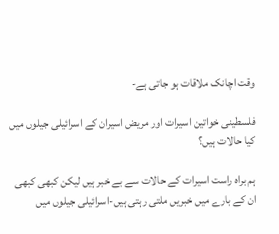وقت اچانک ملاقات ہو جاتی ہے-

فلسطینی خواتین اسیرات اور مریض اسیران کے اسرائیلی جیلوں میں کیا حالات ہیں؟

ہم براہ راست اسیرات کے حالات سے بے خبر ہیں لیکن کبھی کبھی ان کے بارے میں خبریں ملتی رہتی ہیں-اسرائیلی جیلوں میں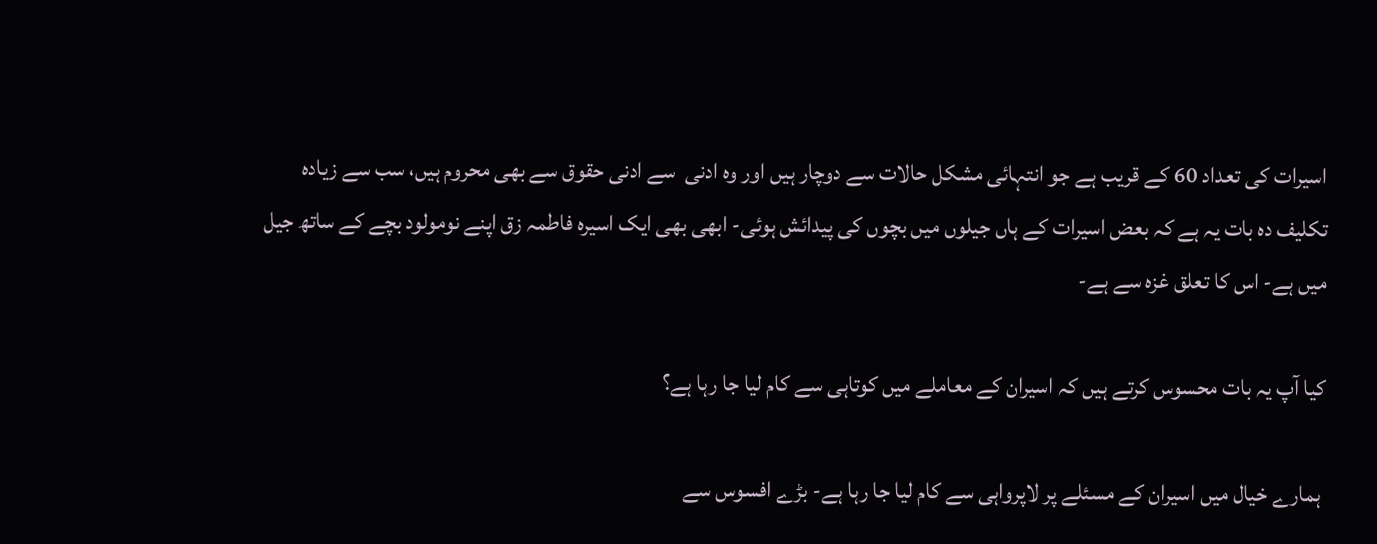اسیرات کی تعداد 60 کے قریب ہے جو انتہائی مشکل حالات سے دوچار ہیں اور وہ ادنی  سے ادنی حقوق سے بھی محروم ہیں، سب سے زیادہ تکلیف دہ بات یہ ہے کہ بعض اسیرات کے ہاں جیلوں میں بچوں کی پیدائش ہوئی- ابھی بھی ایک اسیرہ فاطمہ زق اپنے نومولود بچے کے ساتھ جیل میں ہے- اس کا تعلق غزہ سے ہے-

کیا آپ یہ بات محسوس کرتے ہیں کہ اسیران کے معاملے میں کوتاہی سے کام لیا جا رہا ہے؟

 ہمارے خیال میں اسیران کے مسئلے پر لاپرواہی سے کام لیا جا رہا ہے- بڑے افسوس سے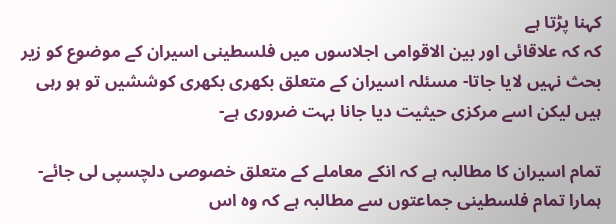کہنا پڑتا ہے
کہ کہ علاقائی اور بین الاقوامی اجلاسوں میں فلسطینی اسیران کے موضوع کو زیر بحث نہیں لایا جاتا- مسئلہ اسیران کے متعلق بکھری بکھری کوششیں تو ہو رہی ہیں لیکن اسے مرکزی حیثیت دیا جانا بہت ضروری ہے-

تمام اسیران کا مطالبہ ہے کہ انکے معاملے کے متعلق خصوصی دلچسپی لی جائے- ہمارا تمام فلسطینی جماعتوں سے مطالبہ ہے کہ وہ اس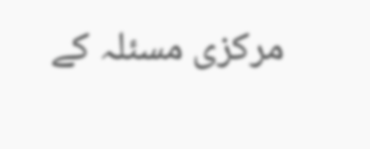مرکزی مسئلہ کے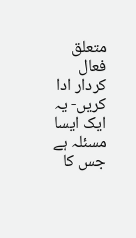متعلق فعال کردار ادا کریں- یہ ایک ایسا مسئلہ ہے جس کا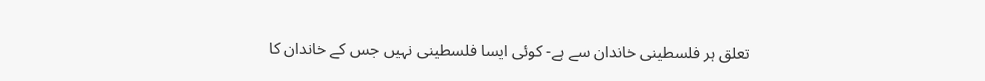تعلق ہر فلسطینی خاندان سے ہے- کوئی ایسا فلسطینی نہیں جس کے خاندان کا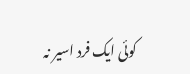کوئی ایک فرد اسیر نہ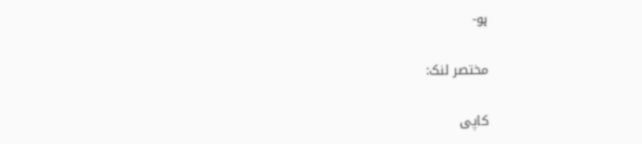ہو-

مختصر لنک:

کاپی